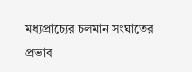মধ্যপ্রাচ্যের চলমান সংঘাতের প্রভাব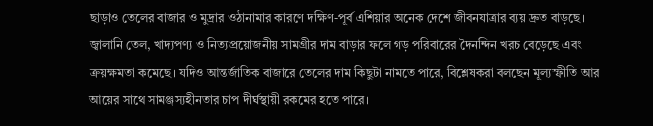ছাড়াও তেলের বাজার ও মুদ্রার ওঠানামার কারণে দক্ষিণ-পূর্ব এশিয়ার অনেক দেশে জীবনযাত্রার ব্যয় দ্রুত বাড়ছে। জ্বালানি তেল, খাদ্যপণ্য ও নিত্যপ্রয়োজনীয় সামগ্রীর দাম বাড়ার ফলে গড় পরিবারের দৈনন্দিন খরচ বেড়েছে এবং ক্রয়ক্ষমতা কমেছে। যদিও আন্তর্জাতিক বাজারে তেলের দাম কিছুটা নামতে পারে, বিশ্লেষকরা বলছেন মূল্যস্ফীতি আর আয়ের সাথে সামঞ্জস্যহীনতার চাপ দীর্ঘস্থায়ী রকমের হতে পারে।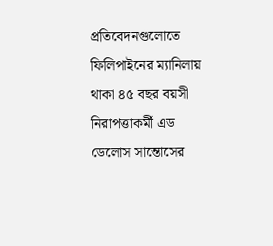প্রতিবেদনগুলোতে ফিলিপাইনের ম্যানিলায় থাকা ৪৫ বছর বয়সী নিরাপত্তাকর্মী এড ডেলোস সান্তোসের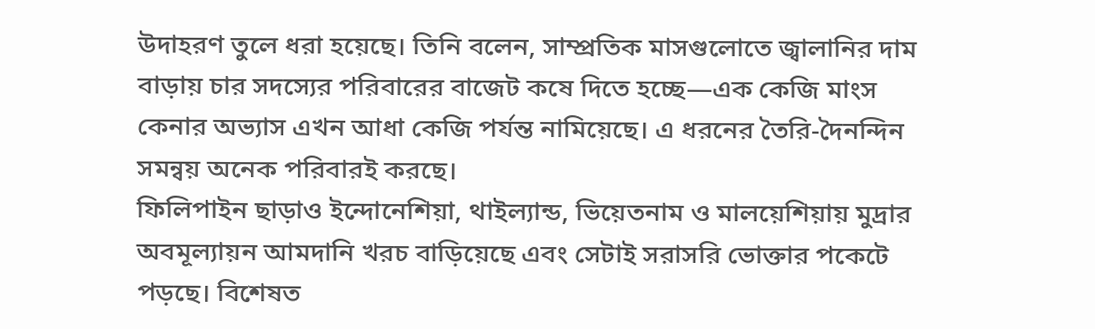উদাহরণ তুলে ধরা হয়েছে। তিনি বলেন, সাম্প্রতিক মাসগুলোতে জ্বালানির দাম বাড়ায় চার সদস্যের পরিবারের বাজেট কষে দিতে হচ্ছে—এক কেজি মাংস কেনার অভ্যাস এখন আধা কেজি পর্যন্ত নামিয়েছে। এ ধরনের তৈরি-দৈনন্দিন সমন্বয় অনেক পরিবারই করছে।
ফিলিপাইন ছাড়াও ইন্দোনেশিয়া, থাইল্যান্ড, ভিয়েতনাম ও মালয়েশিয়ায় মুদ্রার অবমূল্যায়ন আমদানি খরচ বাড়িয়েছে এবং সেটাই সরাসরি ভোক্তার পকেটে পড়ছে। বিশেষত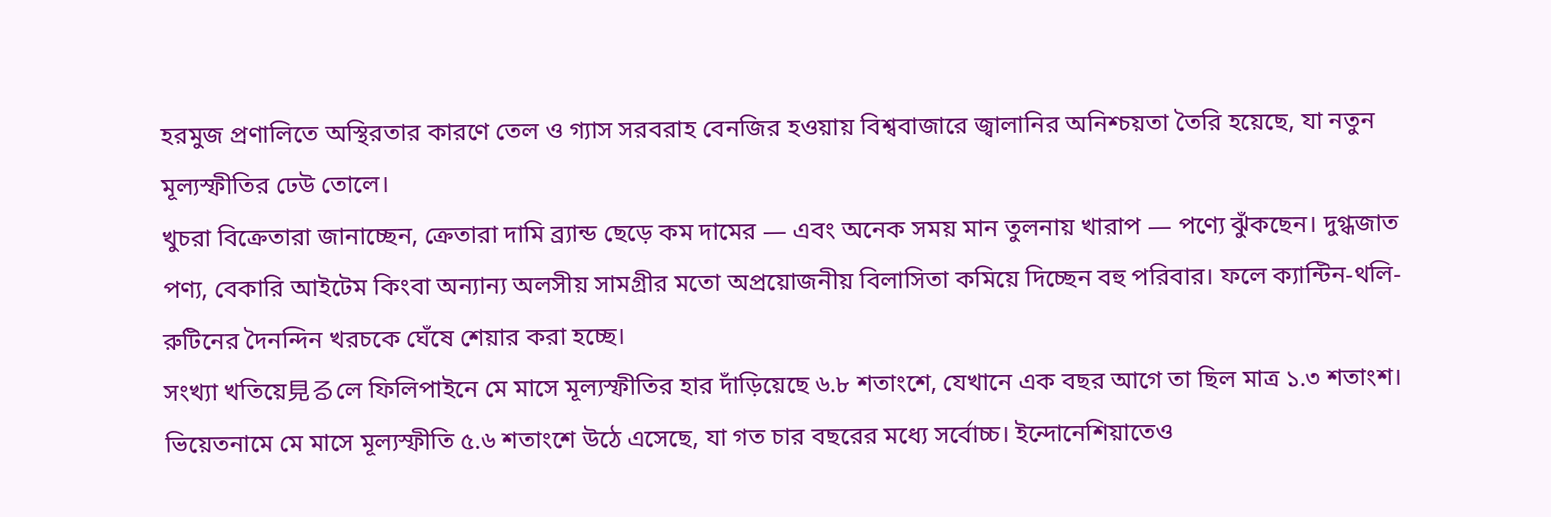হরমুজ প্রণালিতে অস্থিরতার কারণে তেল ও গ্যাস সরবরাহ বেনজির হওয়ায় বিশ্ববাজারে জ্বালানির অনিশ্চয়তা তৈরি হয়েছে, যা নতুন মূল্যস্ফীতির ঢেউ তোলে।
খুচরা বিক্রেতারা জানাচ্ছেন, ক্রেতারা দামি ব্র্যান্ড ছেড়ে কম দামের — এবং অনেক সময় মান তুলনায় খারাপ — পণ্যে ঝুঁকছেন। দুগ্ধজাত পণ্য, বেকারি আইটেম কিংবা অন্যান্য অলসীয় সামগ্রীর মতো অপ্রয়োজনীয় বিলাসিতা কমিয়ে দিচ্ছেন বহু পরিবার। ফলে ক্যান্টিন-থলি-রুটিনের দৈনন্দিন খরচকে ঘেঁষে শেয়ার করা হচ্ছে।
সংখ্যা খতিয়ে見るলে ফিলিপাইনে মে মাসে মূল্যস্ফীতির হার দাঁড়িয়েছে ৬.৮ শতাংশে, যেখানে এক বছর আগে তা ছিল মাত্র ১.৩ শতাংশ। ভিয়েতনামে মে মাসে মূল্যস্ফীতি ৫.৬ শতাংশে উঠে এসেছে, যা গত চার বছরের মধ্যে সর্বোচ্চ। ইন্দোনেশিয়াতেও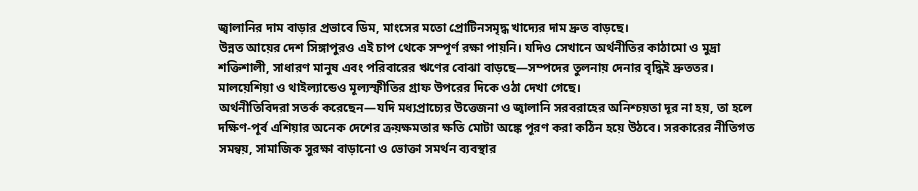জ্বালানির দাম বাড়ার প্রভাবে ডিম, মাংসের মতো প্রোটিনসমৃদ্ধ খাদ্যের দাম দ্রুত বাড়ছে।
উন্নত আয়ের দেশ সিঙ্গাপুরও এই চাপ থেকে সম্পূর্ণ রক্ষা পায়নি। যদিও সেখানে অর্থনীতির কাঠামো ও মুদ্রা শক্তিশালী, সাধারণ মানুষ এবং পরিবারের ঋণের বোঝা বাড়ছে—সম্পদের তুলনায় দেনার বৃদ্ধিই দ্রুততর। মালয়েশিয়া ও থাইল্যান্ডেও মূল্যস্ফীতির গ্রাফ উপরের দিকে ওঠা দেখা গেছে।
অর্থনীতিবিদরা সতর্ক করেছেন—যদি মধ্যপ্রাচ্যের উত্তেজনা ও জ্বালানি সরবরাহের অনিশ্চয়তা দূর না হয়, তা হলে দক্ষিণ-পূর্ব এশিয়ার অনেক দেশের ক্রয়ক্ষমতার ক্ষতি মোটা অঙ্কে পূরণ করা কঠিন হয়ে উঠবে। সরকারের নীতিগত সমন্বয়, সামাজিক সুরক্ষা বাড়ানো ও ভোক্তা সমর্থন ব্যবস্থার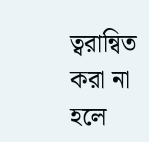ত্বরান্বিত করা না হলে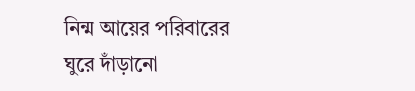নিন্ম আয়ের পরিবারের ঘুরে দাঁড়ানো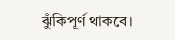ঝুঁকিপূর্ণ থাকবে।